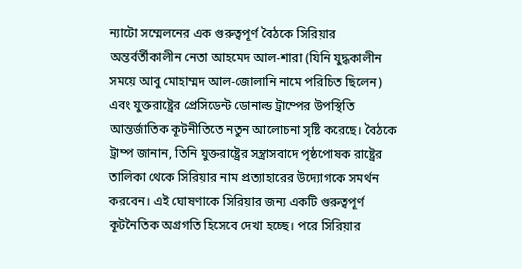ন্যাটো সম্মেলনের এক গুরুত্বপূর্ণ বৈঠকে সিরিয়ার অন্তর্বর্তীকালীন নেতা আহমেদ আল-শারা (যিনি যুদ্ধকালীন সময়ে আবু মোহাম্মদ আল-জোলানি নামে পরিচিত ছিলেন) এবং যুক্তরাষ্ট্রের প্রেসিডেন্ট ডোনাল্ড ট্রাম্পের উপস্থিতি আন্তর্জাতিক কূটনীতিতে নতুন আলোচনা সৃষ্টি করেছে। বৈঠকে ট্রাম্প জানান, তিনি যুক্তরাষ্ট্রের সন্ত্রাসবাদে পৃষ্ঠপোষক রাষ্ট্রের তালিকা থেকে সিরিয়ার নাম প্রত্যাহারের উদ্যোগকে সমর্থন করবেন। এই ঘোষণাকে সিরিয়ার জন্য একটি গুরুত্বপূর্ণ কূটনৈতিক অগ্রগতি হিসেবে দেখা হচ্ছে। পরে সিরিয়ার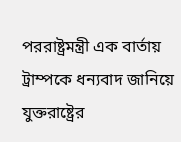পররাষ্ট্রমন্ত্রী এক বার্তায় ট্রাম্পকে ধন্যবাদ জানিয়ে যুক্তরাষ্ট্রের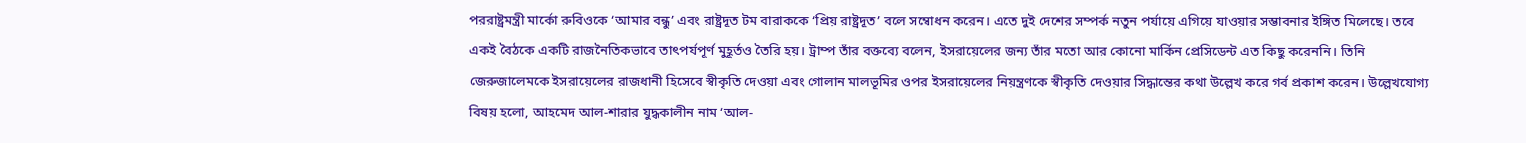পররাষ্ট্রমন্ত্রী মার্কো রুবিওকে ‘আমার বন্ধু’ এবং রাষ্ট্রদূত টম বারাককে ‘প্রিয় রাষ্ট্রদূত’ বলে সম্বোধন করেন। এতে দুই দেশের সম্পর্ক নতুন পর্যায়ে এগিয়ে যাওয়ার সম্ভাবনার ইঙ্গিত মিলেছে। তবে একই বৈঠকে একটি রাজনৈতিকভাবে তাৎপর্যপূর্ণ মুহূর্তও তৈরি হয়। ট্রাম্প তাঁর বক্তব্যে বলেন, ইসরায়েলের জন্য তাঁর মতো আর কোনো মার্কিন প্রেসিডেন্ট এত কিছু করেননি। তিনি জেরুজালেমকে ইসরায়েলের রাজধানী হিসেবে স্বীকৃতি দেওয়া এবং গোলান মালভূমির ওপর ইসরায়েলের নিয়ন্ত্রণকে স্বীকৃতি দেওয়ার সিদ্ধান্তের কথা উল্লেখ করে গর্ব প্রকাশ করেন। উল্লেখযোগ্য বিষয় হলো, আহমেদ আল-শারার যুদ্ধকালীন নাম ‘আল-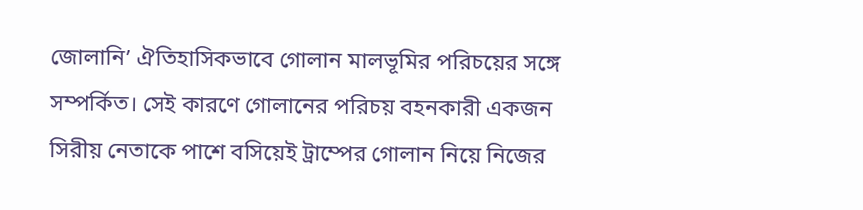জোলানি’ ঐতিহাসিকভাবে গোলান মালভূমির পরিচয়ের সঙ্গে সম্পর্কিত। সেই কারণে গোলানের পরিচয় বহনকারী একজন সিরীয় নেতাকে পাশে বসিয়েই ট্রাম্পের গোলান নিয়ে নিজের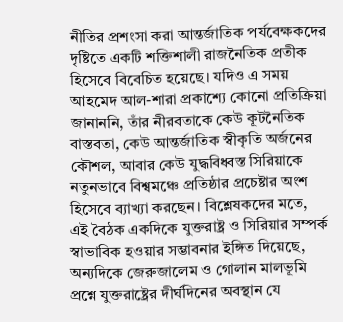নীতির প্রশংসা করা আন্তর্জাতিক পর্যবেক্ষকদের দৃষ্টিতে একটি শক্তিশালী রাজনৈতিক প্রতীক হিসেবে বিবেচিত হয়েছে। যদিও এ সময় আহমেদ আল-শারা প্রকাশ্যে কোনো প্রতিক্রিয়া জানাননি, তাঁর নীরবতাকে কেউ কূটনৈতিক বাস্তবতা, কেউ আন্তর্জাতিক স্বীকৃতি অর্জনের কৌশল, আবার কেউ যুদ্ধবিধ্বস্ত সিরিয়াকে নতুনভাবে বিশ্বমঞ্চে প্রতিষ্ঠার প্রচেষ্টার অংশ হিসেবে ব্যাখ্যা করছেন। বিশ্লেষকদের মতে, এই বৈঠক একদিকে যুক্তরাষ্ট্র ও সিরিয়ার সম্পর্ক স্বাভাবিক হওয়ার সম্ভাবনার ইঙ্গিত দিয়েছে, অন্যদিকে জেরুজালেম ও গোলান মালভূমি প্রশ্নে যুক্তরাষ্ট্রের দীর্ঘদিনের অবস্থান যে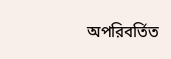অপরিবর্তিত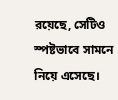রয়েছে, সেটিও স্পষ্টভাবে সামনে নিয়ে এসেছে।